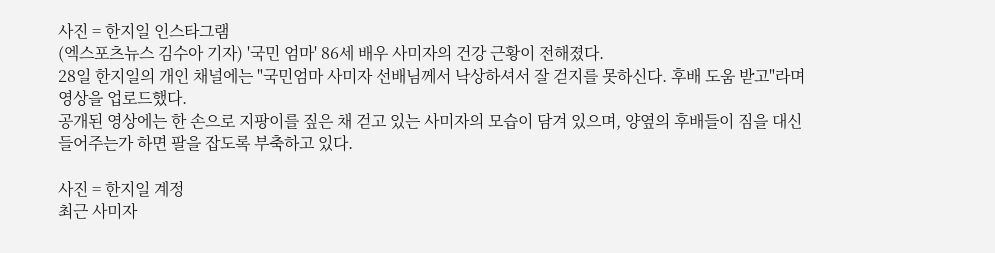사진 = 한지일 인스타그램
(엑스포츠뉴스 김수아 기자) '국민 엄마' 86세 배우 사미자의 건강 근황이 전해졌다.
28일 한지일의 개인 채널에는 "국민엄마 사미자 선배님께서 낙상하셔서 잘 걷지를 못하신다. 후배 도움 받고"라며 영상을 업로드했다.
공개된 영상에는 한 손으로 지팡이를 짚은 채 걷고 있는 사미자의 모습이 담겨 있으며, 양옆의 후배들이 짐을 대신 들어주는가 하면 팔을 잡도록 부축하고 있다.

사진 = 한지일 계정
최근 사미자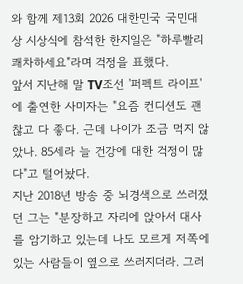와 함께 제13회 2026 대한민국 국민대상 시상식에 참석한 한지일은 "하루빨리 쾌차하세요"라며 걱정을 표했다.
앞서 지난해 말 TV조선 '퍼펙트 라이프'에 출연한 사미자는 "요즘 컨디션도 괜찮고 다 좋다. 근데 나이가 조금 먹지 않았나. 85세라 늘 건강에 대한 걱정이 많다"고 털어놨다.
지난 2018년 방송 중 뇌경색으로 쓰러졌던 그는 "분장하고 자리에 앉아서 대사를 암기하고 있는데 나도 모르게 저쪽에 있는 사람들이 옆으로 쓰러지더라. 그러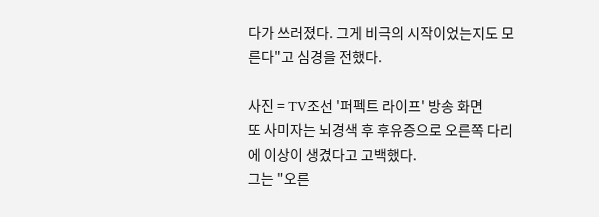다가 쓰러졌다. 그게 비극의 시작이었는지도 모른다"고 심경을 전했다.

사진 = TV조선 '퍼펙트 라이프' 방송 화면
또 사미자는 뇌경색 후 후유증으로 오른쪽 다리에 이상이 생겼다고 고백했다.
그는 "오른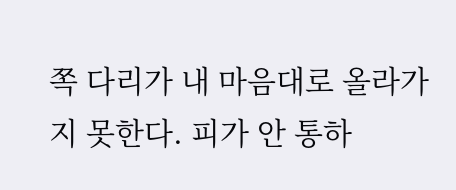쪽 다리가 내 마음대로 올라가지 못한다. 피가 안 통하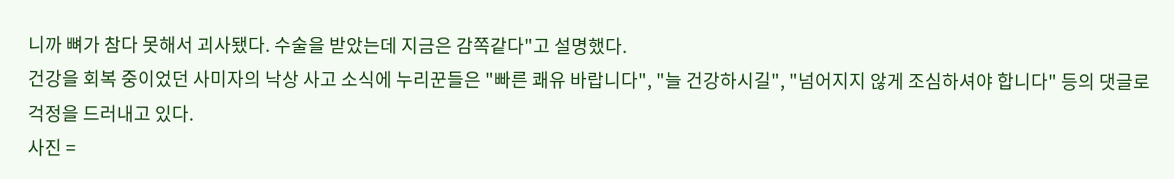니까 뼈가 참다 못해서 괴사됐다. 수술을 받았는데 지금은 감쪽같다"고 설명했다.
건강을 회복 중이었던 사미자의 낙상 사고 소식에 누리꾼들은 "빠른 쾌유 바랍니다", "늘 건강하시길", "넘어지지 않게 조심하셔야 합니다" 등의 댓글로 걱정을 드러내고 있다.
사진 =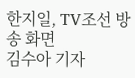한지일, TV조선 방송 화면
김수아 기자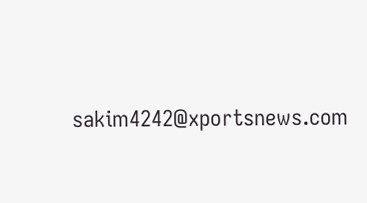sakim4242@xportsnews.com